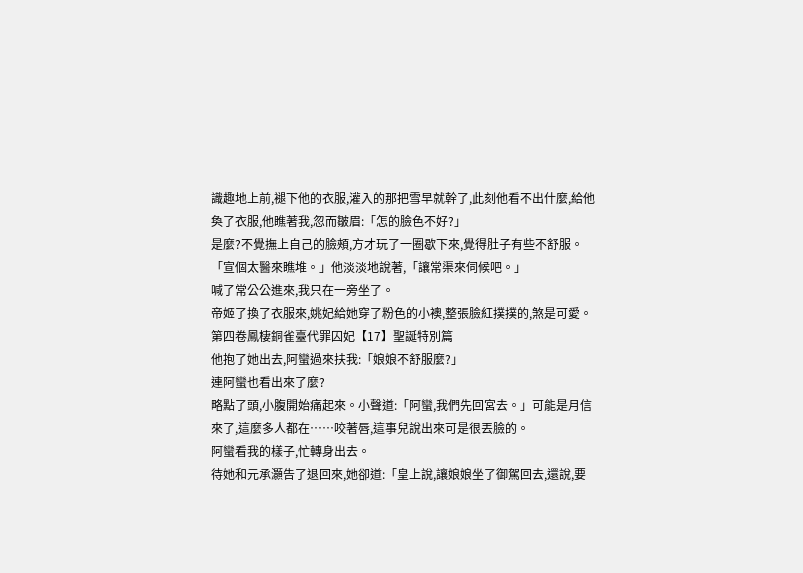識趣地上前,褪下他的衣服,灌入的那把雪早就幹了,此刻他看不出什麼,給他奐了衣服,他瞧著我,忽而皺眉:「怎的臉色不好?」
是麼?不覺撫上自己的臉頰,方才玩了一圈歇下來,覺得肚子有些不舒服。
「宣個太醫來瞧堆。」他淡淡地說著,「讓常渠來伺候吧。」
喊了常公公進來,我只在一旁坐了。
帝姬了換了衣服來,姚妃給她穿了粉色的小襖,整張臉紅撲撲的,煞是可愛。
第四卷鳳棲銅雀臺代罪囚妃【17】聖誕特別篇
他抱了她出去,阿蠻過來扶我:「娘娘不舒服麼?」
連阿蠻也看出來了麼?
略點了頭,小腹開始痛起來。小聲道:「阿蠻,我們先回宮去。」可能是月信來了,這麼多人都在……咬著唇,這事兒說出來可是很丟臉的。
阿蠻看我的樣子,忙轉身出去。
待她和元承灝告了退回來,她卻道:「皇上說,讓娘娘坐了御駕回去,還說,要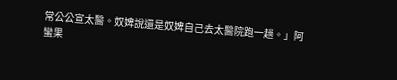常公公宣太醫。奴婢說還是奴婢自己去太醫院跑一趟。」阿蠻果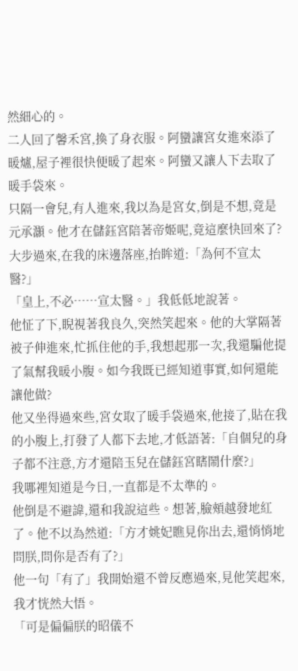然細心的。
二人回了馨禾宮,換了身衣服。阿蠻讓宮女進來添了暖爐,屋子裡很快便暖了起來。阿蠻又讓人下去取了暖手袋來。
只隔一會兒,有人進來,我以為是宮女,倒是不想,竟是元承灝。他才在儲鈺宮陪著帝姬呢,竟這麼快回來了?
大步過來,在我的床邊落座,抬眸道:「為何不宣太醫?」
「皇上,不必……宣太醫。」我低低地說著。
他怔了下,睨視著我良久,突然笑起來。他的大掌隔著被子伸進來,忙抓住他的手,我想起那一次,我還騙他提了氣幫我暖小腹。如今我既已經知道事實,如何還能讓他做?
他又坐得過來些,宮女取了暖手袋過來,他接了,貼在我的小腹上,打發了人都下去地,才低語著:「自個兒的身子都不注意,方才還陪玉兒在儲鈺宮瞎鬧什麼?」
我哪裡知道是今日,一直都是不太準的。
他倒是不避諱,還和我說這些。想著,臉頰越發地紅了。他不以為然道:「方才姚妃瞧見你出去,還悄悄地問朕,問你是否有了?」
他一句「有了」我開始還不曾反應過來,見他笑起來,我才恍然大悟。
「可是偏偏朕的昭儀不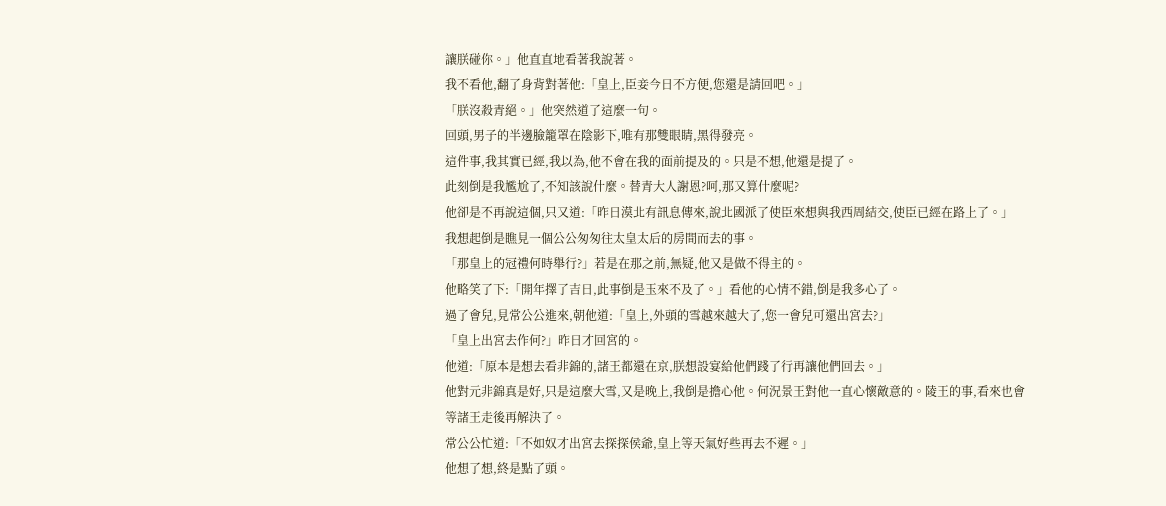讓朕碰你。」他直直地看著我說著。
我不看他,翻了身背對著他:「皇上,臣妾今日不方便,您還是請回吧。」
「朕沒殺青絕。」他突然道了這麼一句。
回頭,男子的半邊臉籠罩在陰影下,唯有那雙眼睛,黑得發亮。
這件事,我其實已經,我以為,他不會在我的面前提及的。只是不想,他還是提了。
此刻倒是我尷尬了,不知該說什麼。替青大人謝恩?呵,那又算什麼呢?
他卻是不再說這個,只又道:「昨日漠北有訊息傳來,說北國派了使臣來想與我西周結交,使臣已經在路上了。」
我想起倒是瞧見一個公公匆匆往太皇太后的房間而去的事。
「那皇上的冠禮何時舉行?」若是在那之前,無疑,他又是做不得主的。
他略笑了下:「開年擇了吉日,此事倒是玉來不及了。」看他的心情不錯,倒是我多心了。
過了會兒,見常公公進來,朝他道:「皇上,外頭的雪越來越大了,您一會兒可還出宮去?」
「皇上出宮去作何?」昨日才回宮的。
他道:「原本是想去看非錦的,諸王都還在京,朕想設宴給他們踐了行再讓他們回去。」
他對元非錦真是好,只是這麼大雪,又是晚上,我倒是擔心他。何況景王對他一直心懷敵意的。陵王的事,看來也會等諸王走後再解決了。
常公公忙道:「不如奴才出宮去探探侯爺,皇上等天氣好些再去不遲。」
他想了想,終是點了頭。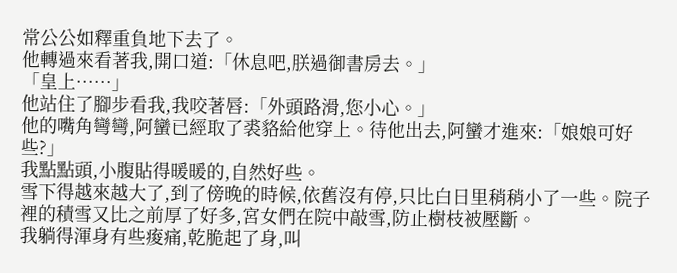常公公如釋重負地下去了。
他轉過來看著我,開口道:「休息吧,朕過御書房去。」
「皇上……」
他站住了腳步看我,我咬著唇:「外頭路滑,您小心。」
他的嘴角彎彎,阿蠻已經取了裘貉給他穿上。待他出去,阿蠻才進來:「娘娘可好些?」
我點點頭,小腹貼得暖暖的,自然好些。
雪下得越來越大了,到了傍晚的時候,依舊沒有停,只比白日里稍稍小了一些。院子裡的積雪又比之前厚了好多,宮女們在院中敲雪,防止樹枝被壓斷。
我躺得渾身有些痠痛,乾脆起了身,叫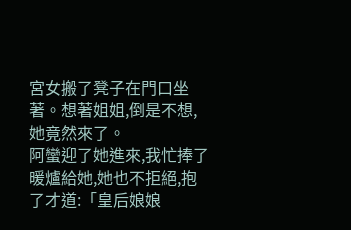宮女搬了凳子在門口坐著。想著姐姐,倒是不想,她竟然來了。
阿蠻迎了她進來,我忙捧了暖爐給她,她也不拒絕,抱了才道:「皇后娘娘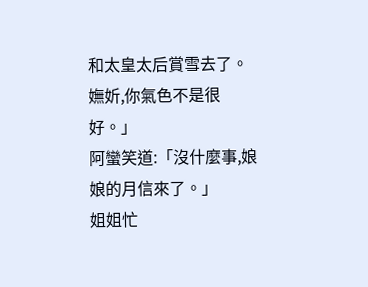和太皇太后賞雪去了。嫵妡,你氣色不是很好。」
阿蠻笑道:「沒什麼事,娘娘的月信來了。」
姐姐忙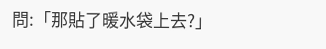問:「那貼了暖水袋上去?」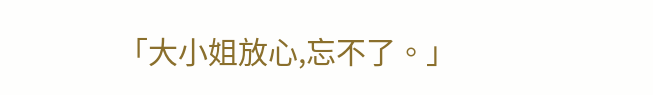「大小姐放心,忘不了。」